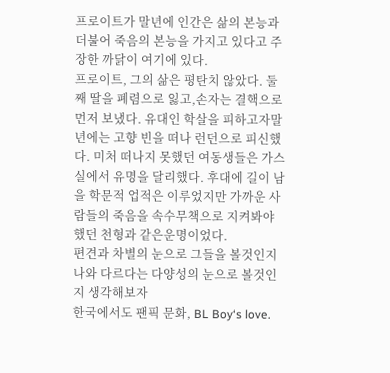프로이트가 말년에 인간은 삶의 본능과 더불어 죽음의 본능을 가지고 있다고 주장한 까닭이 여기에 있다.
프로이트, 그의 삶은 평탄치 않았다. 둘째 딸을 폐렴으로 잃고,손자는 결핵으로 먼저 보냈다. 유대인 학살을 피하고자말년에는 고향 빈을 떠나 런던으로 피신했다. 미처 떠나지 못했던 여동생들은 가스실에서 유명을 달리했다. 후대에 길이 남을 학문적 업적은 이루었지만 가까운 사람들의 죽음을 속수무책으로 지켜봐야 했던 천형과 같은운명이었다.
편견과 차별의 눈으로 그들을 볼것인지 나와 다르다는 다양성의 눈으로 볼것인지 생각해보자
한국에서도 팬픽 문화, BL Boy‘s love.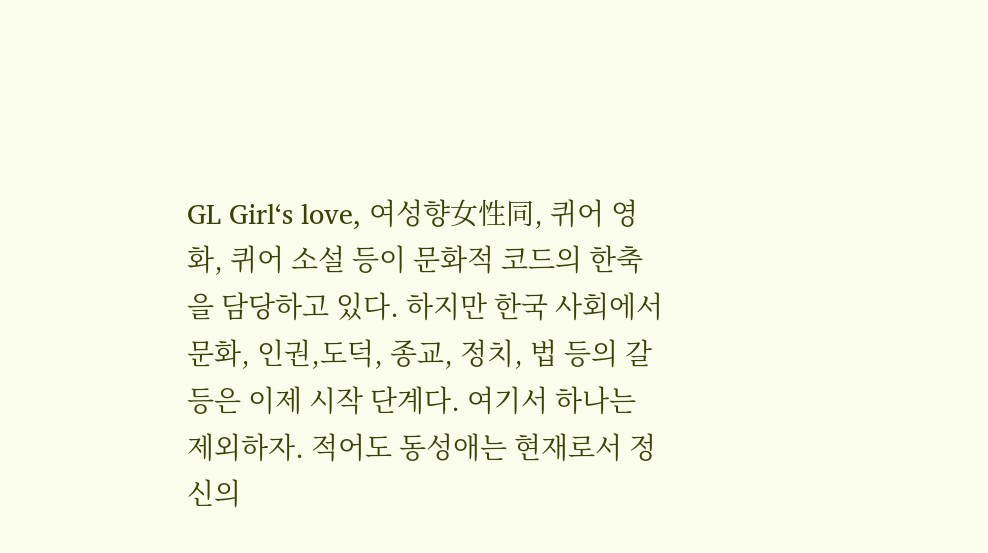GL Girl‘s love, 여성향女性同, 퀴어 영화, 퀴어 소설 등이 문화적 코드의 한축을 담당하고 있다. 하지만 한국 사회에서 문화, 인권,도덕, 종교, 정치, 법 등의 갈등은 이제 시작 단계다. 여기서 하나는 제외하자. 적어도 동성애는 현재로서 정신의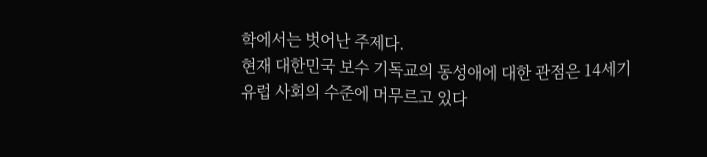학에서는 벗어난 주제다.
현재 대한민국 보수 기독교의 동성애에 대한 관점은 14세기 유럽 사회의 수준에 머무르고 있다